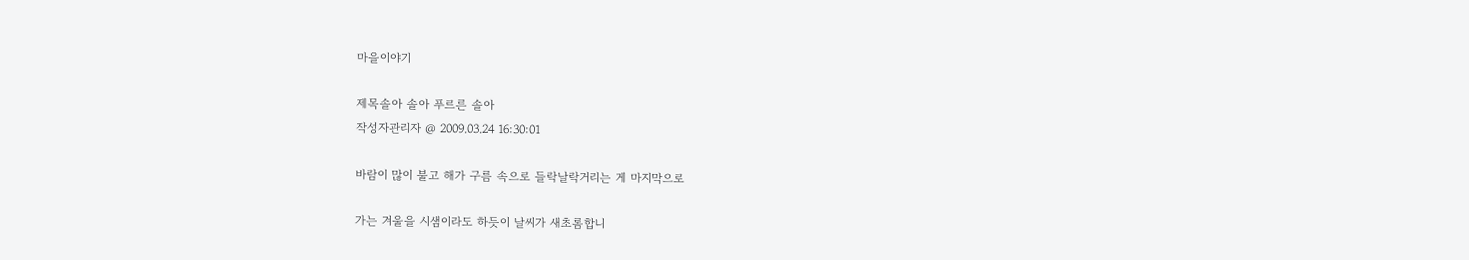마을이야기

제목솔아 솔아 푸르른 솔아
작성자관리자 @ 2009.03.24 16:30:01

바람이 많이 불고 해가 구름 속으로 들락날락거리는 게 마지막으로

가는 겨울을 시샘이라도 하듯이 날씨가 새초롬합니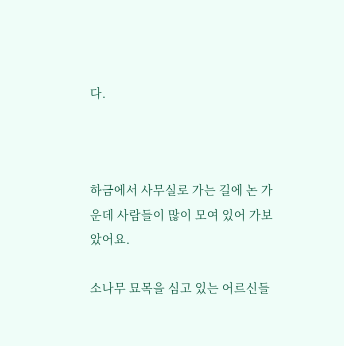다.



하금에서 사무실로 가는 길에 논 가운데 사람들이 많이 모여 있어 가보았어요.

소나무 묘목을 심고 있는 어르신들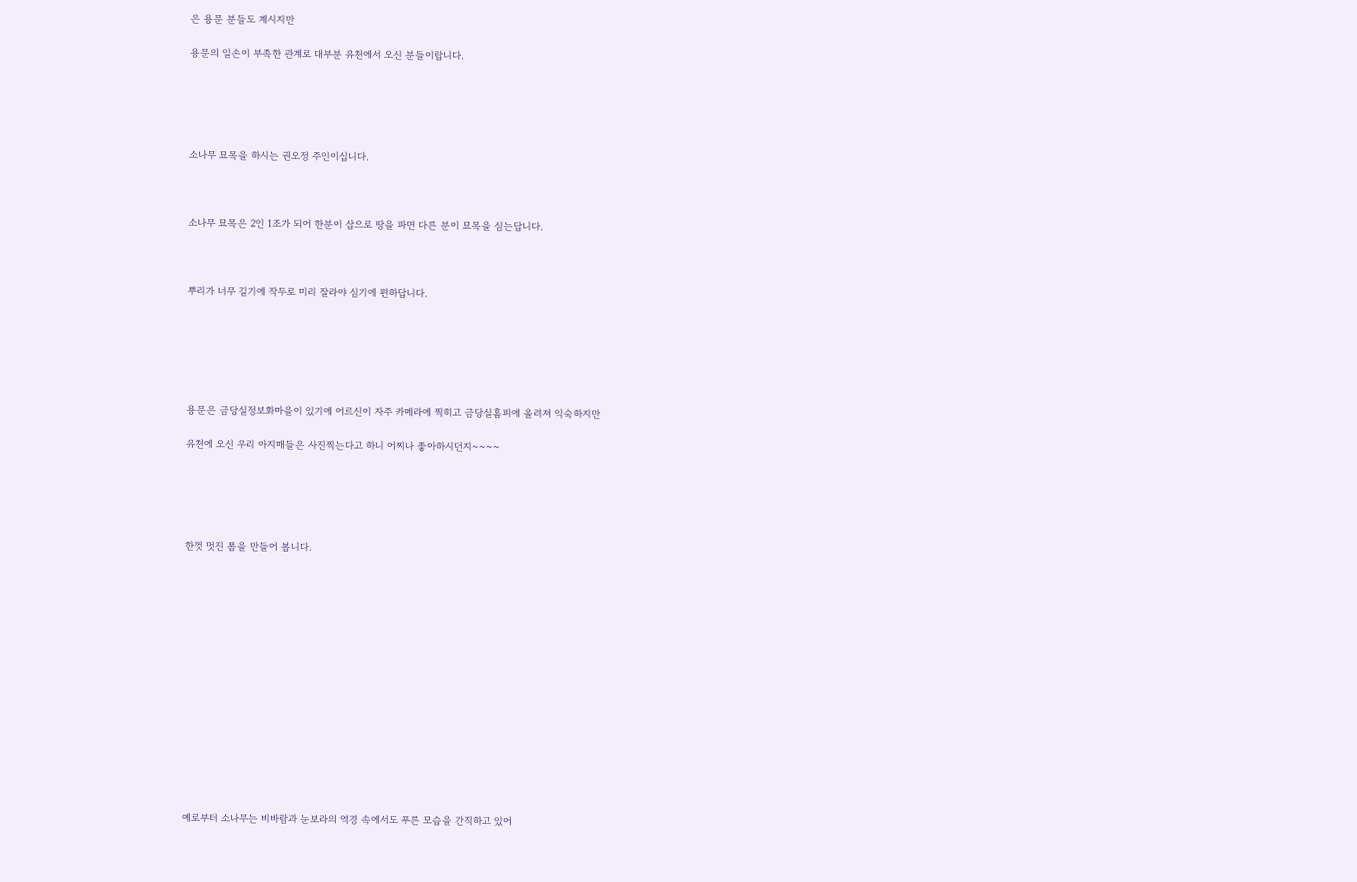은 용문 분들도 계시지만

용문의 일손이 부족한 관계로 대부분 유천에서 오신 분들이랍니다.





소나무 묘목을 하시는 권오정 주인이십니다.



소나무 묘목은 2인 1조가 되어 한분이 삽으로 땅을 파면 다른 분이 묘목을 심는답니다.



뿌리가 너무 길기에 작두로 미리 잘라야 심기에 편하답니다.






용문은 금당실정보화마을이 있기에 어르신이 자주 카메라에 찍히고 금당실홈피에 올려져 익숙하지만

유천에 오신 우리 아지매들은 사진찍는다고 하니 어찌나 좋아하시던지~~~~





한껏 멋진 폼을 만들어 봅니다.















예로부터 소나무는 비바람과 눈보라의 역경 속에서도 푸른 모습을 간직하고 있어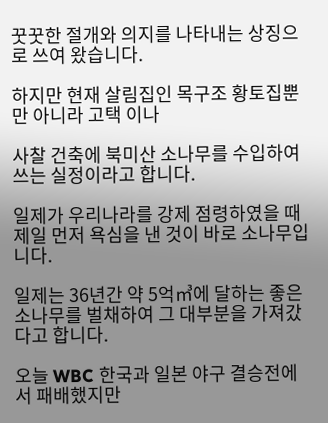꿋꿋한 절개와 의지를 나타내는 상징으로 쓰여 왔습니다.

하지만 현재 살림집인 목구조 황토집뿐만 아니라 고택 이나

사찰 건축에 북미산 소나무를 수입하여 쓰는 실정이라고 합니다.

일제가 우리나라를 강제 점령하였을 때 제일 먼저 욕심을 낸 것이 바로 소나무입니다.

일제는 36년간 약 5억㎥에 달하는 좋은 소나무를 벌채하여 그 대부분을 가져갔다고 합니다.

오늘 WBC 한국과 일본 야구 결승전에서 패배했지만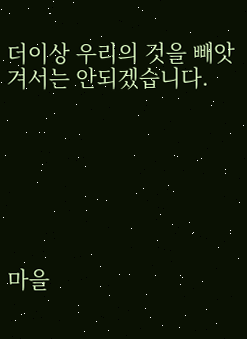더이상 우리의 것을 빼앗겨서는 안되겠습니다.







마을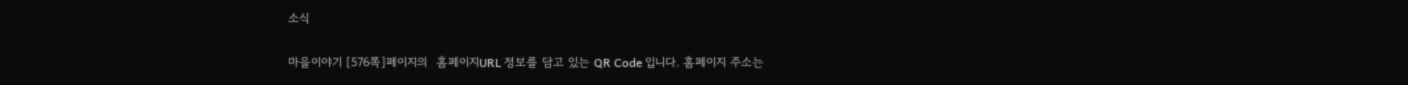소식

마을이야기 [576쪽]페이지의  홈페이지URL 정보를 담고 있는 QR Code 입니다. 홈페이지 주소는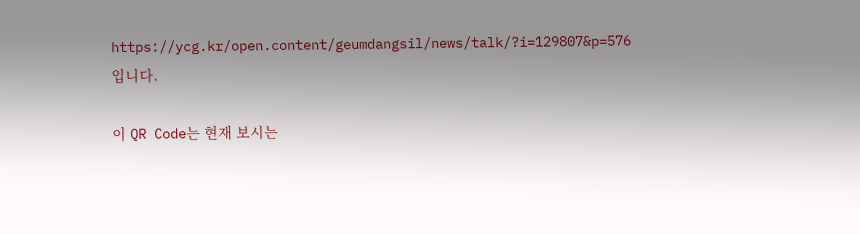https://ycg.kr/open.content/geumdangsil/news/talk/?i=129807&p=576 입니다.

이 QR Code는 현재 보시는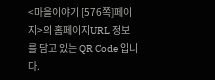<마을이야기 [576쪽]페이지>의 홈페이지URL 정보를 담고 있는 QR Code 입니다.